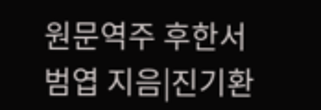원문역주 후한서범엽 지음|진기환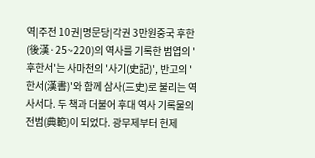역|주전 10권|명문당|각권 3만원중국 후한(後漢·25~220)의 역사를 기록한 범엽의 '후한서'는 사마천의 '사기(史記)', 반고의 '한서(漢書)'와 함께 삼사(三史)로 불리는 역사서다. 두 책과 더불어 후대 역사 기록물의 전범(典範)이 되었다. 광무제부터 헌제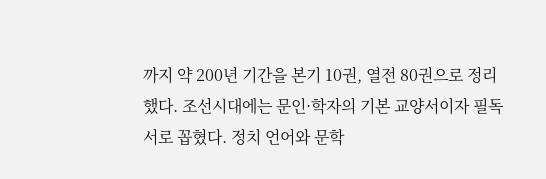까지 약 200년 기간을 본기 10권, 열전 80권으로 정리했다. 조선시대에는 문인·학자의 기본 교양서이자 필독서로 꼽혔다. 정치 언어와 문학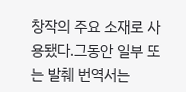창작의 주요 소재로 사용됐다.그동안 일부 또는 발췌 번역서는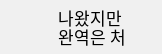나왔지만 완역은 처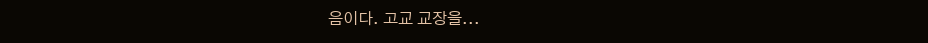음이다. 고교 교장을...